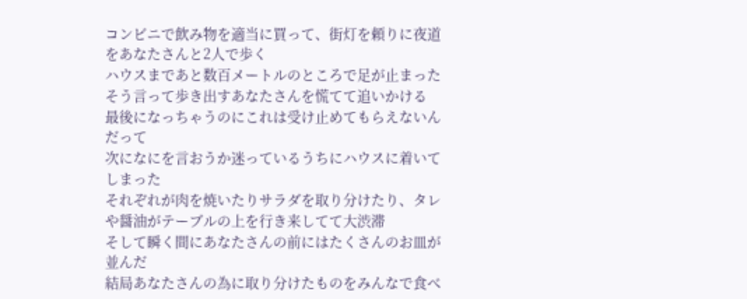コンビニで飲み物を適当に買って、街灯を頼りに夜道をあなたさんと2人で歩く
ハウスまであと数百メートルのところで足が止まった
そう言って歩き出すあなたさんを慌てて追いかける
最後になっちゃうのにこれは受け止めてもらえないんだって
次になにを言おうか迷っているうちにハウスに着いてしまった
それぞれが肉を焼いたりサラダを取り分けたり、タレや醤油がテーブルの上を行き来してて大渋滞
そして瞬く間にあなたさんの前にはたくさんのお皿が並んだ
結局あなたさんの為に取り分けたものをみんなで食べ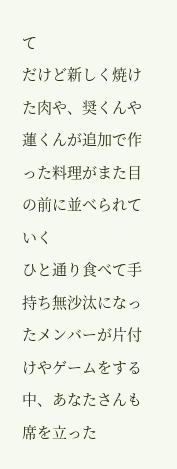て
だけど新しく焼けた肉や、奨くんや蓮くんが追加で作った料理がまた目の前に並べられていく
ひと通り食べて手持ち無沙汰になったメンバーが片付けやゲームをする中、あなたさんも席を立った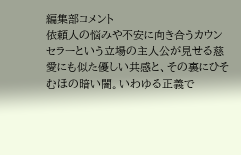編集部コメント
依頼人の悩みや不安に向き合うカウンセラーという立場の主人公が見せる慈愛にも似た優しい共感と、その裏にひそむほの暗い闇。いわゆる正義で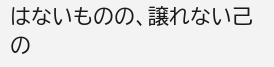はないものの、譲れない己の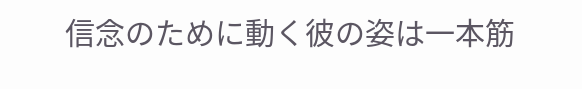信念のために動く彼の姿は一本筋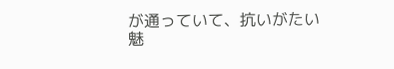が通っていて、抗いがたい魅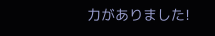力がありました!